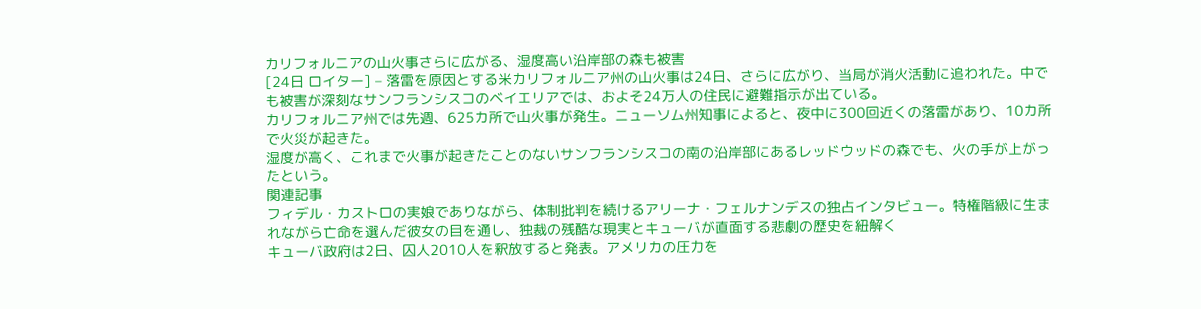カリフォルニアの山火事さらに広がる、湿度高い沿岸部の森も被害
[24日 ロイター] – 落雷を原因とする米カリフォルニア州の山火事は24日、さらに広がり、当局が消火活動に追われた。中でも被害が深刻なサンフランシスコのベイエリアでは、およそ24万人の住民に避難指示が出ている。
カリフォルニア州では先週、625カ所で山火事が発生。ニューソム州知事によると、夜中に300回近くの落雷があり、10カ所で火災が起きた。
湿度が高く、これまで火事が起きたことのないサンフランシスコの南の沿岸部にあるレッドウッドの森でも、火の手が上がったという。
関連記事
フィデル・カストロの実娘でありながら、体制批判を続けるアリーナ・フェルナンデスの独占インタビュー。特権階級に生まれながら亡命を選んだ彼女の目を通し、独裁の残酷な現実とキューバが直面する悲劇の歴史を紐解く
キューバ政府は2日、囚人2010人を釈放すると発表。アメリカの圧力を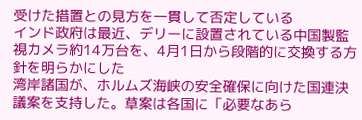受けた措置との見方を一貫して否定している
インド政府は最近、デリーに設置されている中国製監視カメラ約14万台を、4月1日から段階的に交換する方針を明らかにした
湾岸諸国が、ホルムズ海峡の安全確保に向けた国連決議案を支持した。草案は各国に「必要なあら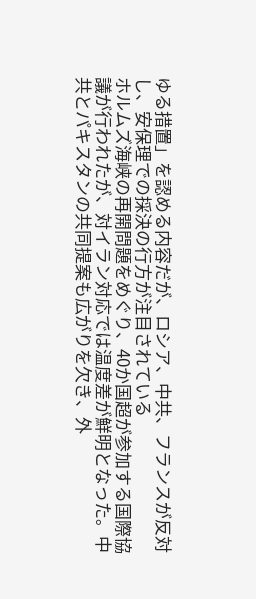ゆる措置」を認める内容だが、ロシア、中共、フランスが反対し、安保理での採決の行方が注目されている
ホルムズ海峡の再開問題をめぐり、40か国超が参加する国際協議が行われたが、対イラン対応では温度差が鮮明となった。中共とパキスタンの共同提案も広がりを欠き、外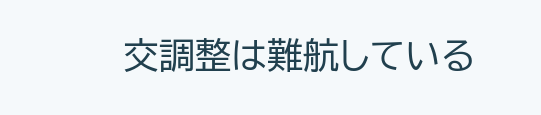交調整は難航している